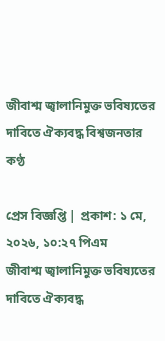জীবাশ্ম জ্বালানিমুক্ত ভবিষ্যতের দাবিতে ঐক্যবদ্ধ বিশ্বজনতার কণ্ঠ

প্রেস বিজ্ঞপ্তি | প্রকাশ: ১ মে, ২০২৬, ১০:২৭ পিএম
জীবাশ্ম জ্বালানিমুক্ত ভবিষ্যতের দাবিতে ঐক্যবদ্ধ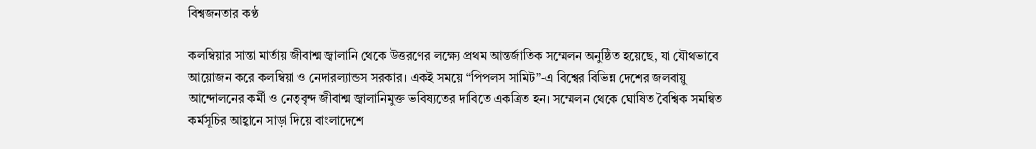বিশ্বজনতার কণ্ঠ

কলম্বিয়ার সান্তা মার্তায় জীবাশ্ম জ্বালানি থেকে উত্তরণের লক্ষ্যে প্রথম আন্তর্জাতিক সম্মেলন অনুষ্ঠিত হয়েছে, যা যৌথভাবে আয়োজন করে কলম্বিয়া ও নেদারল্যান্ডস সরকার। একই সময়ে “পিপলস সামিট”-এ বিশ্বের বিভিন্ন দেশের জলবায়ু আন্দোলনের কর্মী ও নেতৃবৃন্দ জীবাশ্ম জ্বালানিমুক্ত ভবিষ্যতের দাবিতে একত্রিত হন। সম্মেলন থেকে ঘোষিত বৈশ্বিক সমন্বিত কর্মসূচির আহ্বানে সাড়া দিয়ে বাংলাদেশে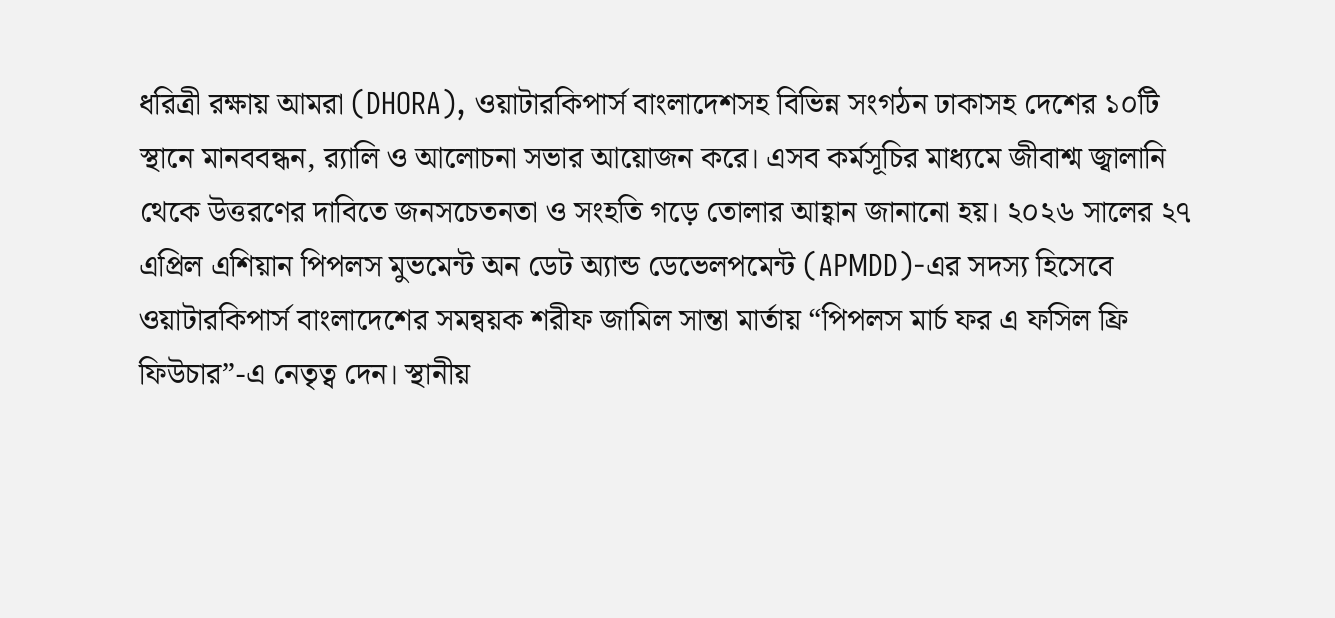ধরিত্রী রক্ষায় আমরা (DHORA), ওয়াটারকিপার্স বাংলাদেশসহ বিভিন্ন সংগঠন ঢাকাসহ দেশের ১০টি স্থানে মানববন্ধন, র‍্যালি ও আলোচনা সভার আয়োজন করে। এসব কর্মসূচির মাধ্যমে জীবাশ্ম জ্বালানি থেকে উত্তরণের দাবিতে জনসচেতনতা ও সংহতি গড়ে তোলার আহ্বান জানানো হয়। ২০২৬ সালের ২৭ এপ্রিল এশিয়ান পিপলস মুভমেন্ট অন ডেট অ্যান্ড ডেভেলপমেন্ট (APMDD)-এর সদস্য হিসেবে ওয়াটারকিপার্স বাংলাদেশের সমন্বয়ক শরীফ জামিল সান্তা মার্তায় “পিপলস মার্চ ফর এ ফসিল ফ্রি ফিউচার”-এ নেতৃত্ব দেন। স্থানীয়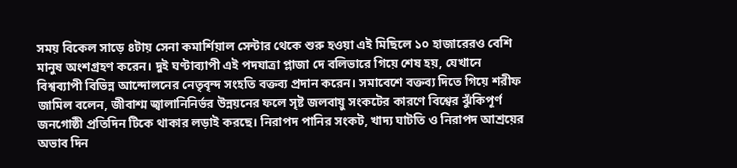সময় বিকেল সাড়ে ৪টায় সেনা কমার্শিয়াল সেন্টার থেকে শুরু হওয়া এই মিছিলে ১০ হাজারেরও বেশি মানুষ অংশগ্রহণ করেন। দুই ঘণ্টাব্যাপী এই পদযাত্রা প্লাজা দে বলিভারে গিয়ে শেষ হয়, যেখানে বিশ্বব্যাপী বিভিন্ন আন্দোলনের নেতৃবৃন্দ সংহতি বক্তব্য প্রদান করেন। সমাবেশে বক্তব্য দিতে গিয়ে শরীফ জামিল বলেন, জীবাশ্ম জ্বালানিনির্ভর উন্নয়নের ফলে সৃষ্ট জলবায়ু সংকটের কারণে বিশ্বের ঝুঁকিপূর্ণ জনগোষ্ঠী প্রতিদিন টিকে থাকার লড়াই করছে। নিরাপদ পানির সংকট, খাদ্য ঘাটতি ও নিরাপদ আশ্রয়ের অভাব দিন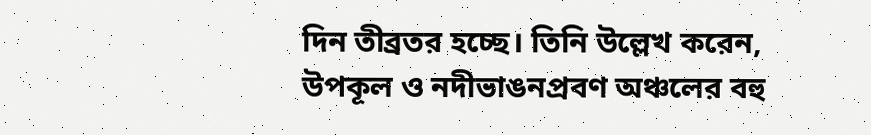দিন তীব্রতর হচ্ছে। তিনি উল্লেখ করেন, উপকূল ও নদীভাঙনপ্রবণ অঞ্চলের বহু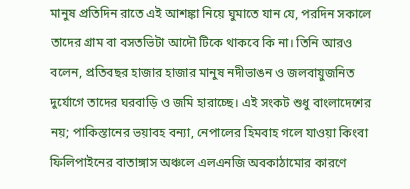মানুষ প্রতিদিন রাতে এই আশঙ্কা নিয়ে ঘুমাতে যান যে, পরদিন সকালে তাদের গ্রাম বা বসতভিটা আদৌ টিকে থাকবে কি না। তিনি আরও বলেন, প্রতিবছর হাজার হাজার মানুষ নদীভাঙন ও জলবায়ুজনিত দুর্যোগে তাদের ঘরবাড়ি ও জমি হারাচ্ছে। এই সংকট শুধু বাংলাদেশের নয়; পাকিস্তানের ভয়াবহ বন্যা, নেপালের হিমবাহ গলে যাওয়া কিংবা ফিলিপাইনের বাতাঙ্গাস অঞ্চলে এলএনজি অবকাঠামোর কারণে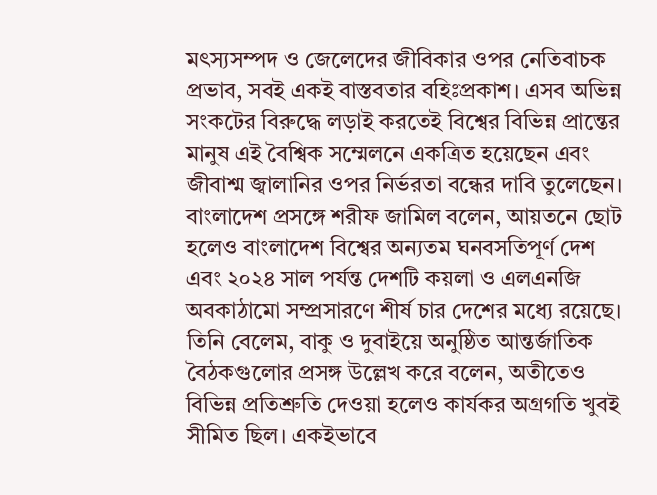মৎস্যসম্পদ ও জেলেদের জীবিকার ওপর নেতিবাচক প্রভাব, সবই একই বাস্তবতার বহিঃপ্রকাশ। এসব অভিন্ন সংকটের বিরুদ্ধে লড়াই করতেই বিশ্বের বিভিন্ন প্রান্তের মানুষ এই বৈশ্বিক সম্মেলনে একত্রিত হয়েছেন এবং জীবাশ্ম জ্বালানির ওপর নির্ভরতা বন্ধের দাবি তুলেছেন। বাংলাদেশ প্রসঙ্গে শরীফ জামিল বলেন, আয়তনে ছোট হলেও বাংলাদেশ বিশ্বের অন্যতম ঘনবসতিপূর্ণ দেশ এবং ২০২৪ সাল পর্যন্ত দেশটি কয়লা ও এলএনজি অবকাঠামো সম্প্রসারণে শীর্ষ চার দেশের মধ্যে রয়েছে। তিনি বেলেম, বাকু ও দুবাইয়ে অনুষ্ঠিত আন্তর্জাতিক বৈঠকগুলোর প্রসঙ্গ উল্লেখ করে বলেন, অতীতেও বিভিন্ন প্রতিশ্রুতি দেওয়া হলেও কার্যকর অগ্রগতি খুবই সীমিত ছিল। একইভাবে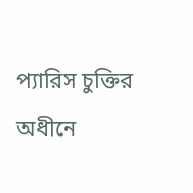প্যারিস চুক্তির অধীনে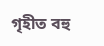গৃহীত বহু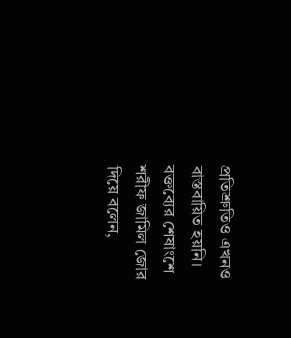প্রতিশ্রুতিও এখনও বাস্তবায়িত হয়নি। বক্তব্যের শেষাংশে শরীফ জামিল জোর দিয়ে বলেন,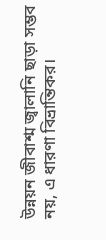উন্নয়ন জীবাশ্ম জ্বালানি ছাড়া সম্ভব নয়, এ ধারণা বিভ্রান্তিকর।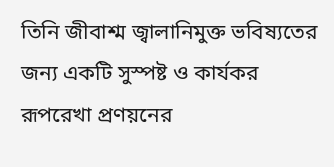তিনি জীবাশ্ম জ্বালানিমুক্ত ভবিষ্যতের জন্য একটি সুস্পষ্ট ও কার্যকর রূপরেখা প্রণয়নের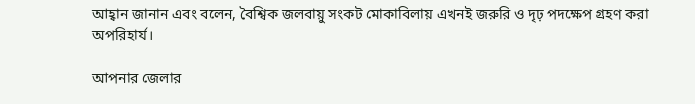আহ্বান জানান এবং বলেন, বৈশ্বিক জলবায়ু সংকট মোকাবিলায় এখনই জরুরি ও দৃঢ় পদক্ষেপ গ্রহণ করা অপরিহার্য।

আপনার জেলার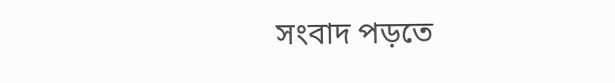সংবাদ পড়তে